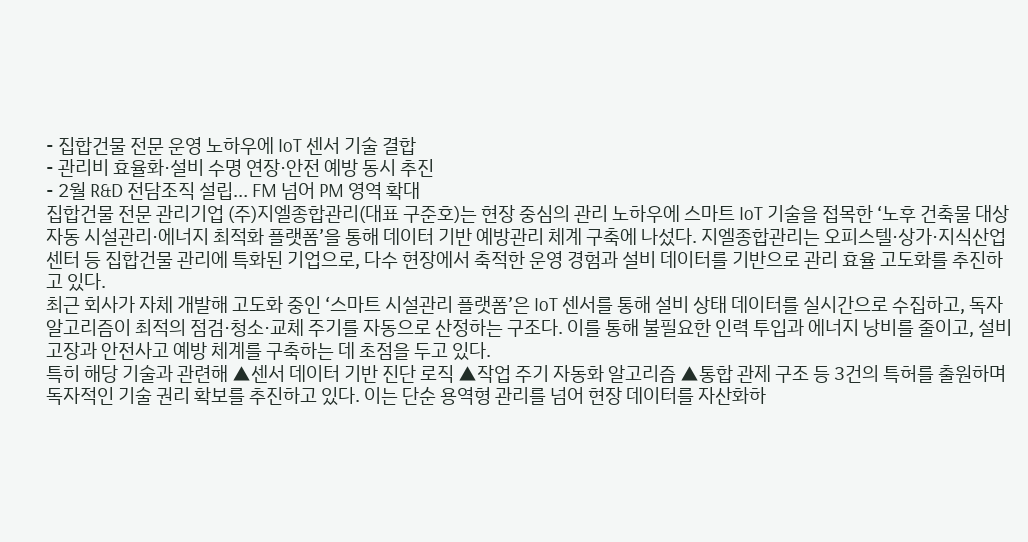- 집합건물 전문 운영 노하우에 IoT 센서 기술 결합
- 관리비 효율화·설비 수명 연장·안전 예방 동시 추진
- 2월 R&D 전담조직 설립… FM 넘어 PM 영역 확대
집합건물 전문 관리기업 (주)지엘종합관리(대표 구준호)는 현장 중심의 관리 노하우에 스마트 IoT 기술을 접목한 ‘노후 건축물 대상 자동 시설관리·에너지 최적화 플랫폼’을 통해 데이터 기반 예방관리 체계 구축에 나섰다. 지엘종합관리는 오피스텔·상가·지식산업센터 등 집합건물 관리에 특화된 기업으로, 다수 현장에서 축적한 운영 경험과 설비 데이터를 기반으로 관리 효율 고도화를 추진하고 있다.
최근 회사가 자체 개발해 고도화 중인 ‘스마트 시설관리 플랫폼’은 IoT 센서를 통해 설비 상태 데이터를 실시간으로 수집하고, 독자 알고리즘이 최적의 점검·청소·교체 주기를 자동으로 산정하는 구조다. 이를 통해 불필요한 인력 투입과 에너지 낭비를 줄이고, 설비 고장과 안전사고 예방 체계를 구축하는 데 초점을 두고 있다.
특히 해당 기술과 관련해 ▲센서 데이터 기반 진단 로직 ▲작업 주기 자동화 알고리즘 ▲통합 관제 구조 등 3건의 특허를 출원하며 독자적인 기술 권리 확보를 추진하고 있다. 이는 단순 용역형 관리를 넘어 현장 데이터를 자산화하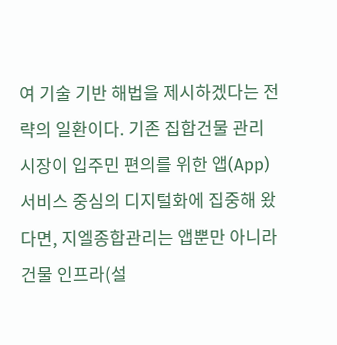여 기술 기반 해법을 제시하겠다는 전략의 일환이다. 기존 집합건물 관리 시장이 입주민 편의를 위한 앱(App) 서비스 중심의 디지털화에 집중해 왔다면, 지엘종합관리는 앱뿐만 아니라 건물 인프라(설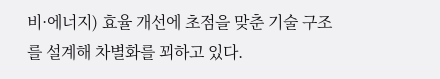비·에너지) 효율 개선에 초점을 맞춘 기술 구조를 설계해 차별화를 꾀하고 있다.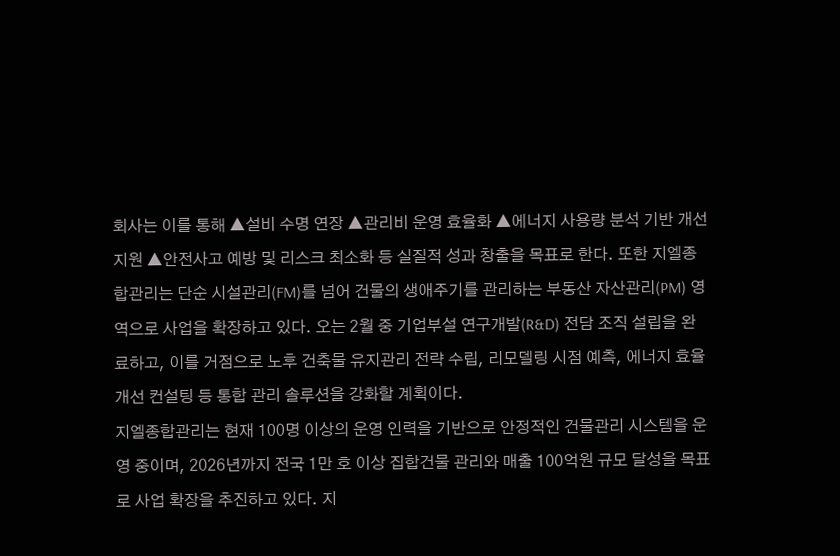회사는 이를 통해 ▲설비 수명 연장 ▲관리비 운영 효율화 ▲에너지 사용량 분석 기반 개선 지원 ▲안전사고 예방 및 리스크 최소화 등 실질적 성과 창출을 목표로 한다. 또한 지엘종합관리는 단순 시설관리(FM)를 넘어 건물의 생애주기를 관리하는 부동산 자산관리(PM) 영역으로 사업을 확장하고 있다. 오는 2월 중 기업부설 연구개발(R&D) 전담 조직 설립을 완료하고, 이를 거점으로 노후 건축물 유지관리 전략 수립, 리모델링 시점 예측, 에너지 효율 개선 컨설팅 등 통합 관리 솔루션을 강화할 계획이다.
지엘종합관리는 현재 100명 이상의 운영 인력을 기반으로 안정적인 건물관리 시스템을 운영 중이며, 2026년까지 전국 1만 호 이상 집합건물 관리와 매출 100억원 규모 달성을 목표로 사업 확장을 추진하고 있다. 지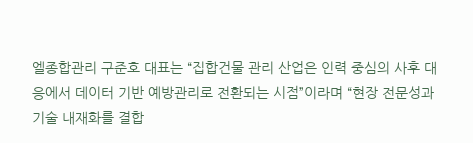엘종합관리 구준호 대표는 “집합건물 관리 산업은 인력 중심의 사후 대응에서 데이터 기반 예방관리로 전환되는 시점”이라며 “현장 전문성과 기술 내재화를 결합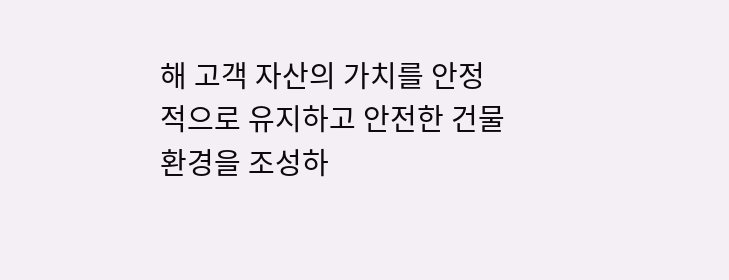해 고객 자산의 가치를 안정적으로 유지하고 안전한 건물 환경을 조성하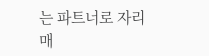는 파트너로 자리매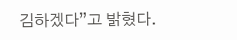김하겠다”고 밝혔다.